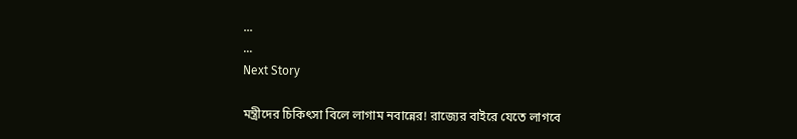...
...
Next Story

মন্ত্রীদের চিকিৎসা বিলে লাগাম নবান্নের! রাজ্যের বাইরে যেতে লাগবে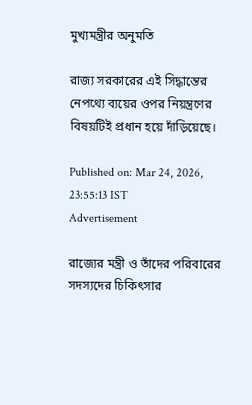মুখ্যমন্ত্রীর অনুমতি

রাজ্য সরকারের এই সিদ্ধান্তের নেপথ্যে ব্যয়ের ওপর নিয়ন্ত্রণের বিষয়টিই প্রধান হয়ে দাঁড়িয়েছে।

Published on: Mar 24, 2026, 23:55:13 IST
Advertisement

রাজ্যের মন্ত্রী ও তাঁদের পরিবারের সদস্যদের চিকিৎসার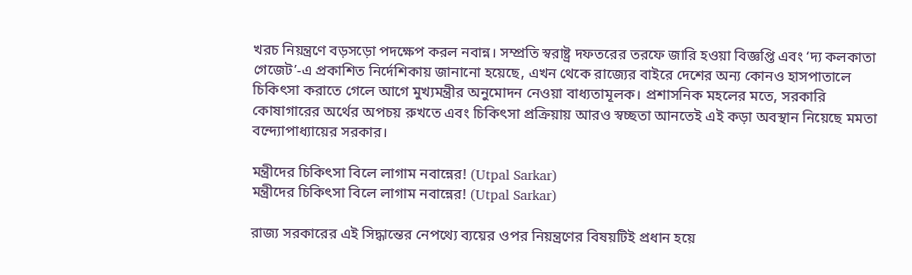খরচ নিয়ন্ত্রণে বড়সড়ো পদক্ষেপ করল নবান্ন। সম্প্রতি স্বরাষ্ট্র দফতরের তরফে জারি হওয়া বিজ্ঞপ্তি এবং ‘দ্য কলকাতা গেজেট’-এ প্রকাশিত নির্দেশিকায় জানানো হয়েছে, এখন থেকে রাজ্যের বাইরে দেশের অন্য কোনও হাসপাতালে চিকিৎসা করাতে গেলে আগে মুখ্যমন্ত্রীর অনুমোদন নেওয়া বাধ্যতামূলক। প্রশাসনিক মহলের মতে, সরকারি কোষাগারের অর্থের অপচয় রুখতে এবং চিকিৎসা প্রক্রিয়ায় আরও স্বচ্ছতা আনতেই এই কড়া অবস্থান নিয়েছে মমতা বন্দ্যোপাধ্যায়ের সরকার।

মন্ত্রীদের চিকিৎসা বিলে লাগাম নবান্নের! (Utpal Sarkar)
মন্ত্রীদের চিকিৎসা বিলে লাগাম নবান্নের! (Utpal Sarkar)

রাজ্য সরকারের এই সিদ্ধান্তের নেপথ্যে ব্যয়ের ওপর নিয়ন্ত্রণের বিষয়টিই প্রধান হয়ে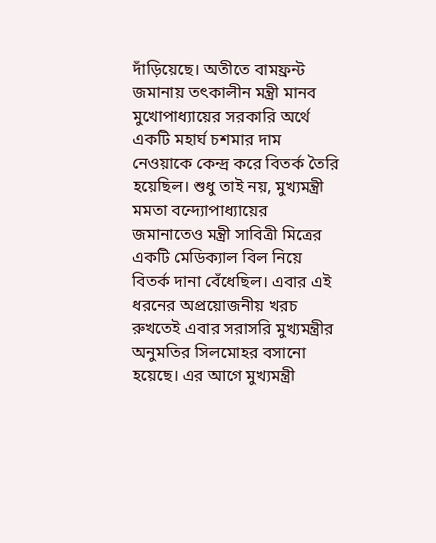দাঁড়িয়েছে। অতীতে বামফ্রন্ট জমানায় তৎকালীন মন্ত্রী মানব মুখোপাধ্যায়ের সরকারি অর্থে একটি মহার্ঘ চশমার দাম নেওয়াকে কেন্দ্র করে বিতর্ক তৈরি হয়েছিল। শুধু তাই নয়, মুখ্যমন্ত্রী মমতা বন্দ্যোপাধ্যায়ের জমানাতেও মন্ত্রী সাবিত্রী মিত্রের একটি মেডিক্যাল বিল নিয়ে বিতর্ক দানা বেঁধেছিল। এবার এই ধরনের অপ্রয়োজনীয় খরচ রুখতেই এবার সরাসরি মুখ্যমন্ত্রীর অনুমতির সিলমোহর বসানো হয়েছে। এর আগে মুখ্যমন্ত্রী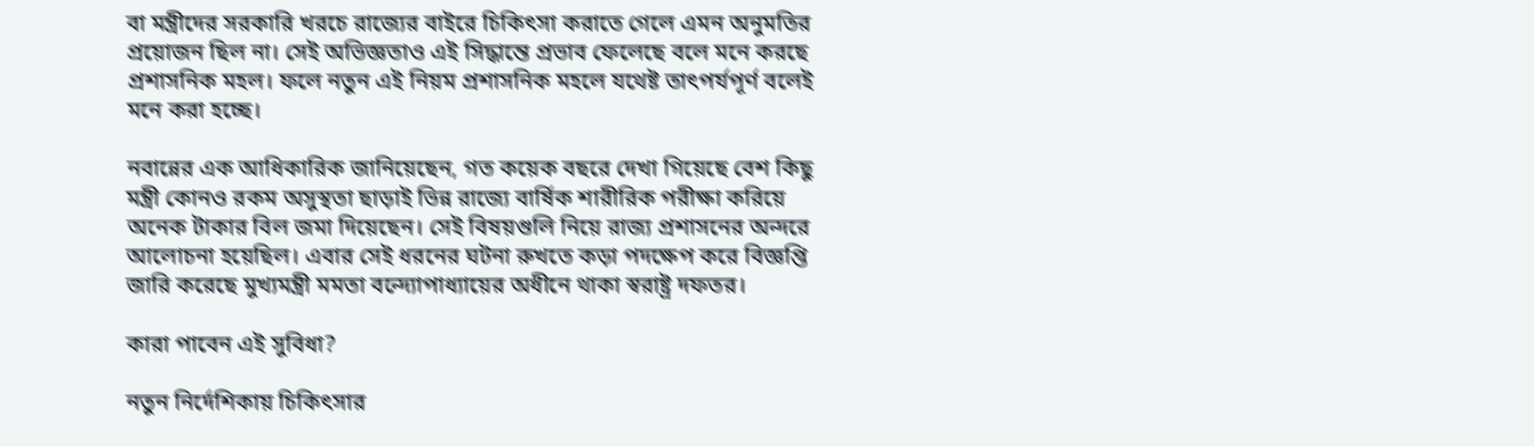বা মন্ত্রীদের সরকারি খরচে রাজ্যের বাইরে চিকিৎসা করাতে গেলে এমন অনুমতির প্রয়োজন ছিল না। সেই অভিজ্ঞতাও এই সিদ্ধান্তে প্রভাব ফেলেছে বলে মনে করছে প্রশাসনিক মহল। ফলে নতুন এই নিয়ম প্রশাসনিক মহলে যথেষ্ট তাৎপর্যপূর্ণ বলেই মনে করা হচ্ছে।

নবান্নের এক আধিকারিক জানিয়েছেন, গত কয়েক বছরে দেখা গিয়েছে বেশ কিছু মন্ত্রী কোনও রকম অসুস্থতা ছাড়াই ভিন্ন রাজ্যে বার্ষিক শারীরিক পরীক্ষা করিয়ে অনেক টাকার বিল জমা দিয়েছেন। সেই বিষয়গুলি নিয়ে রাজ্য প্রশাসনের অন্দরে আলোচনা হয়েছিল। এবার সেই ধরনের ঘটনা রুখতে কড়া পদক্ষেপ করে বিজ্ঞপ্তি জারি করেছে মুখ্যমন্ত্রী মমতা বন্দ্যোপাধ্যায়ের অধীনে থাকা স্বরাষ্ট্র দফতর।

কারা পাবেন এই সুবিধা?

নতুন নির্দেশিকায় চিকিৎসার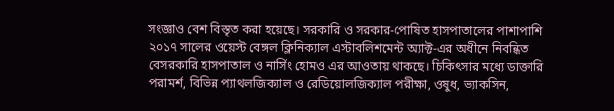সংজ্ঞাও বেশ বিস্তৃত করা হয়েছে। সরকারি ও সরকার-পোষিত হাসপাতালের পাশাপাশি ২০১৭ সালের ওয়েস্ট বেঙ্গল ক্লিনিক্যাল এস্টাবলিশমেন্ট অ্যাক্ট-এর অধীনে নিবন্ধিত বেসরকারি হাসপাতাল ও নার্সিং হোমও এর আওতায় থাকছে। চিকিৎসার মধ্যে ডাক্তারি পরামর্শ, বিভিন্ন প্যাথলজিক্যাল ও রেডিয়োলজিক্যাল পরীক্ষা, ওষুধ, ভ্যাকসিন,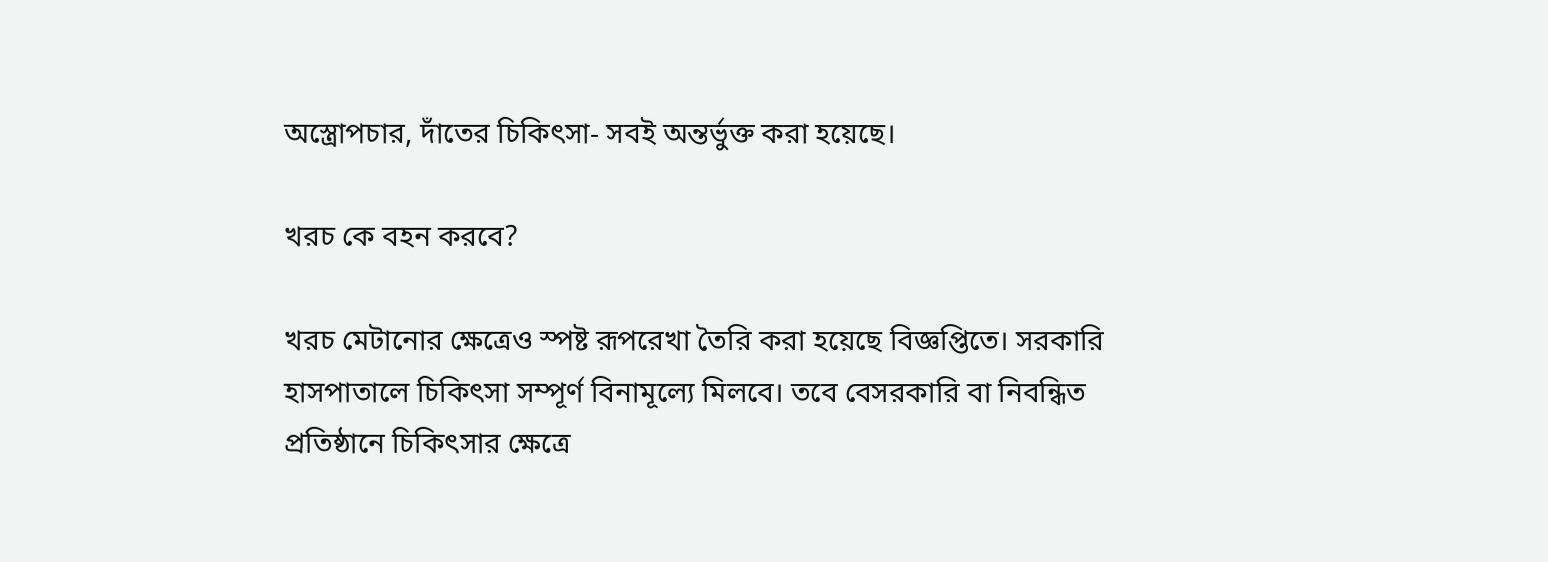অস্ত্রোপচার, দাঁতের চিকিৎসা- সবই অন্তর্ভুক্ত করা হয়েছে।

খরচ কে বহন করবে?

খরচ মেটানোর ক্ষেত্রেও স্পষ্ট রূপরেখা তৈরি করা হয়েছে বিজ্ঞপ্তিতে। সরকারি হাসপাতালে চিকিৎসা সম্পূর্ণ বিনামূল্যে মিলবে। তবে বেসরকারি বা নিবন্ধিত প্রতিষ্ঠানে চিকিৎসার ক্ষেত্রে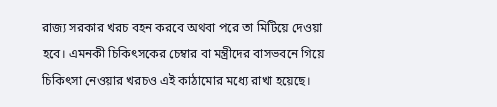রাজ্য সরকার খরচ বহন করবে অথবা পরে তা মিটিয়ে দেওয়া হবে। এমনকী চিকিৎসকের চেম্বার বা মন্ত্রীদের বাসভবনে গিয়ে চিকিৎসা নেওয়ার খরচও এই কাঠামোর মধ্যে রাখা হয়েছে।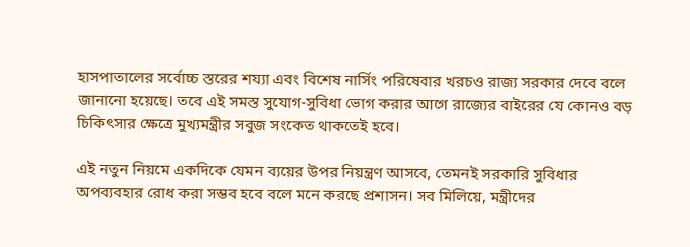হাসপাতালের সর্বোচ্চ স্তরের শয্যা এবং বিশেষ নার্সিং পরিষেবার খরচও রাজ্য সরকার দেবে বলে জানানো হয়েছে। তবে এই সমস্ত সুযোগ-সুবিধা ভোগ করার আগে রাজ্যের বাইরের যে কোনও বড় চিকিৎসার ক্ষেত্রে মুখ্যমন্ত্রীর সবুজ সংকেত থাকতেই হবে।

এই নতুন নিয়মে একদিকে যেমন ব্যয়ের উপর নিয়ন্ত্রণ আসবে, তেমনই সরকারি সুবিধার অপব্যবহার রোধ করা সম্ভব হবে বলে মনে করছে প্রশাসন। সব মিলিয়ে, মন্ত্রীদের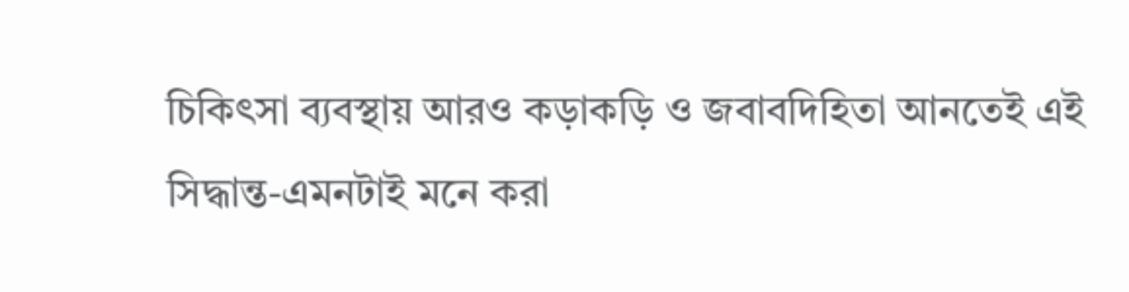চিকিৎসা ব্যবস্থায় আরও কড়াকড়ি ও জবাবদিহিতা আনতেই এই সিদ্ধান্ত-এমনটাই মনে করা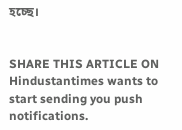হচ্ছে।


SHARE THIS ARTICLE ON
Hindustantimes wants to start sending you push notifications.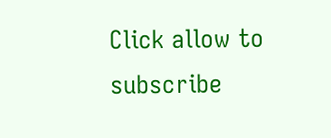Click allow to subscribe